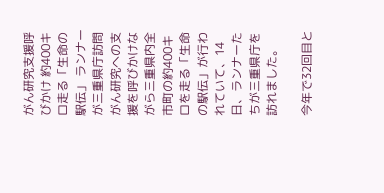がん研究支援呼びかけ 約400キロ走る「生命の駅伝」 ランナーが三重県庁訪問
がん研究への支援を呼びかけながら三重県内全市町の約400キロを走る「生命の駅伝」が行われていて、14日、ランナーたちが三重県庁を訪れました。

今年で32回目と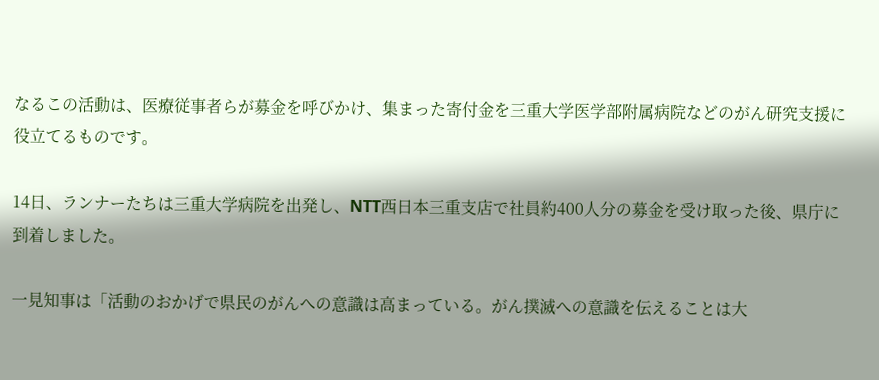なるこの活動は、医療従事者らが募金を呼びかけ、集まった寄付金を三重大学医学部附属病院などのがん研究支援に役立てるものです。

14日、ランナーたちは三重大学病院を出発し、NTT西日本三重支店で社員約400人分の募金を受け取った後、県庁に到着しました。

一見知事は「活動のおかげで県民のがんへの意識は高まっている。がん撲滅への意識を伝えることは大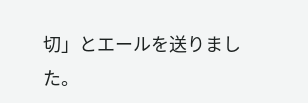切」とエールを送りました。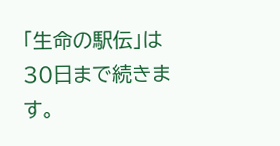「生命の駅伝」は30日まで続きます。